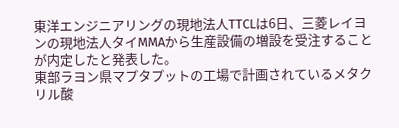東洋エンジニアリングの現地法人TTCLは6日、三菱レイヨンの現地法人タイMMAから生産設備の増設を受注することが内定したと発表した。
東部ラヨン県マプタプットの工場で計画されているメタクリル酸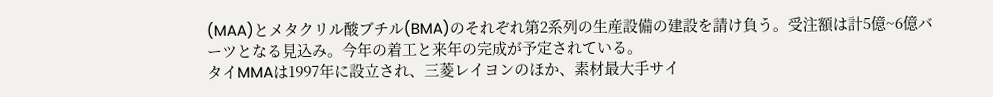(MAA)とメタクリル酸ブチル(BMA)のそれぞれ第2系列の生産設備の建設を請け負う。受注額は計5億~6億バーツとなる見込み。今年の着工と来年の完成が予定されている。
タイMMAは1997年に設立され、三菱レイヨンのほか、素材最大手サイ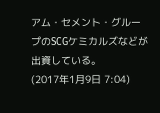アム・セメント・グループのSCGケミカルズなどが出資している。
(2017年1月9日 7:04)